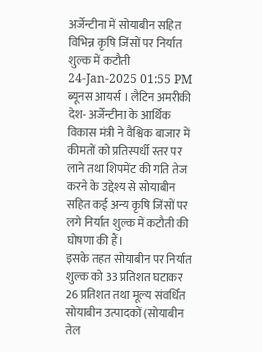अर्जेन्टीना में सोयाबीन सहित विभिन्न कृषि जिंसों पर निर्यात शुल्क में कटौती
24-Jan-2025 01:55 PM
ब्यूनस आयर्स । लैटिन अमरीकी देश- अर्जेन्टीना के आर्थिक विकास मंत्री ने वैश्विक बाजार में कीमतों को प्रतिस्पर्धी स्तर पर लाने तथा शिपमेंट की गति तेज करने के उद्देश्य से सोयाबीन सहित कई अन्य कृषि जिंसों पर लगे निर्यात शुल्क में कटौती की घोषणा की हैं।
इसके तहत सोयाबीन पर निर्यात शुल्क को 33 प्रतिशत घटाकर 26 प्रतिशत तथा मूल्य संवर्धित सोयाबीन उत्पादकों (सोयाबीन तेल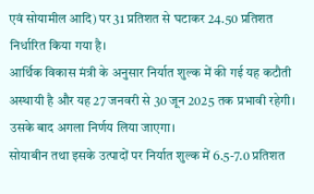एवं सोयामील आदि) पर 31 प्रतिशत से घटाकर 24.50 प्रतिशत निर्धारित किया गया है।
आर्थिक विकास मंत्री के अनुसार निर्यात शुल्क में की गई यह कटौती अस्थायी है और यह 27 जनवरी से 30 जून 2025 तक प्रभावी रहेगी। उसके बाद अगला निर्णय लिया जाएगा।
सोयाबीन तथा इसके उत्पादों पर निर्यात शुल्क में 6.5-7.0 प्रतिशत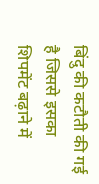बिंदु की कटौती की गई है जिससे इसका शिपमेंट बढ़ाने में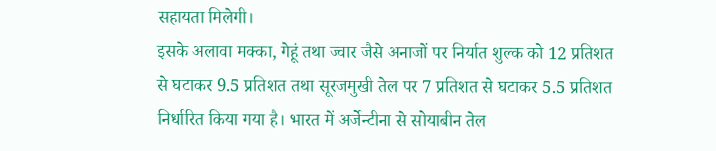सहायता मिलेगी।
इसके अलावा मक्का, गेहूं तथा ज्वार जैसे अनाजों पर निर्यात शुल्क को 12 प्रतिशत से घटाकर 9.5 प्रतिशत तथा सूरजमुखी तेल पर 7 प्रतिशत से घटाकर 5.5 प्रतिशत निर्धारित किया गया है। भारत में अर्जेन्टीना से सोयाबीन तेल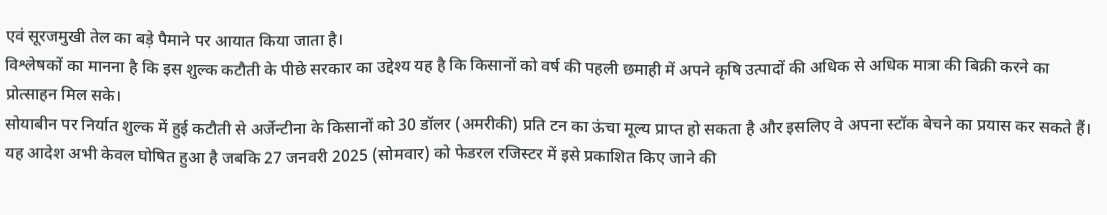एवं सूरजमुखी तेल का बड़े पैमाने पर आयात किया जाता है।
विश्लेषकों का मानना है कि इस शुल्क कटौती के पीछे सरकार का उद्देश्य यह है कि किसानों को वर्ष की पहली छमाही में अपने कृषि उत्पादों की अधिक से अधिक मात्रा की बिक्री करने का प्रोत्साहन मिल सके।
सोयाबीन पर निर्यात शुल्क में हुई कटौती से अर्जेन्टीना के किसानों को 30 डॉलर (अमरीकी) प्रति टन का ऊंचा मूल्य प्राप्त हो सकता है और इसलिए वे अपना स्टॉक बेचने का प्रयास कर सकते हैं।
यह आदेश अभी केवल घोषित हुआ है जबकि 27 जनवरी 2025 (सोमवार) को फेडरल रजिस्टर में इसे प्रकाशित किए जाने की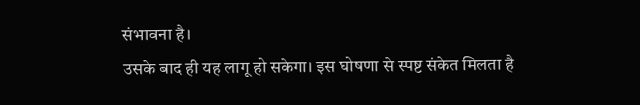संभावना है।
उसके बाद ही यह लागू हो सकेगा। इस घोषणा से स्पष्ट संकेत मिलता है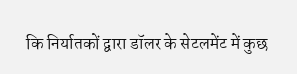कि निर्यातकों द्वारा डॉलर के सेटलमेंट में कुछ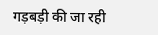गड़बड़ी की जा रही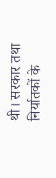थी। सरकार तथा निर्यातकों के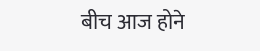बीच आज होने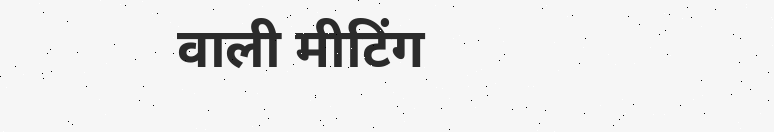वाली मीटिंग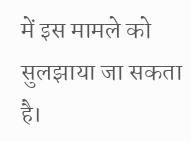में इस मामले को सुलझाया जा सकता है।